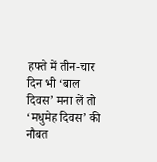हफ्ते में तीन-चार दिन भी ‘बाल दिवस’ मना लें तो ‘मधुमेह दिवस’ की नौबत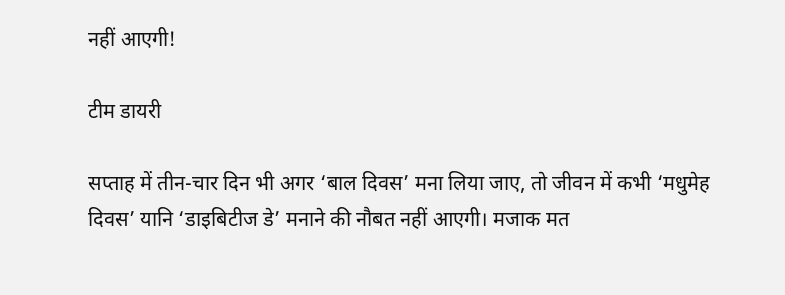नहीं आएगी!

टीम डायरी

सप्ताह में तीन-चार दिन भी अगर ‘बाल दिवस’ मना लिया जाए, तो जीवन में कभी ‘मधुमेह दिवस’ यानि ‘डाइबिटीज डे’ मनाने की नौबत नहीं आएगी। मजाक मत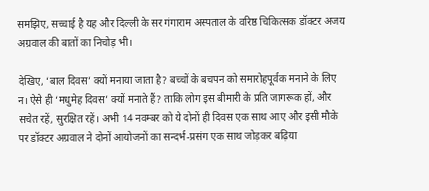समझिए, सच्चाई है यह और दिल्ली के सर गंगाराम अस्पताल के वरिष्ठ चिकित्सक डॉक्टर अजय अग्रवाल की बातों का निचोड़ भी।

देखिए, ‘बाल दिवस’ क्यों मनाया जाता है? बच्चों के बचपन को समारोहपूर्वक मनाने के लिए न। ऐसे ही ‘मधुमेह दिवस’ क्यों मनाते हैं? ताकि लोग इस बीमारी के प्रति जागरूक हों, और सचेत रहें, सुरक्षित रहें। अभी 14 नवम्बर को ये दोनों ही दिवस एक साथ आए और इसी मौके पर डॉक्टर अग्रवाल ने दोनों आयोजनों का सन्दर्भ-प्रसंग एक साथ जोड़कर बढ़िया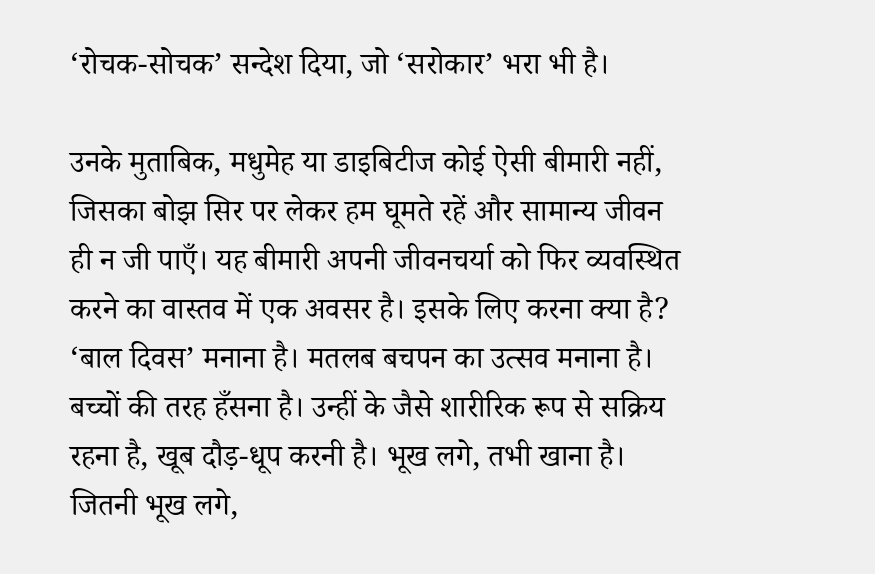‘रोचक-सोचक’ सन्देश दिया, जो ‘सरोकार’ भरा भी है।

उनके मुताबिक, मधुमेह या डाइबिटीज कोई ऐसी बीमारी नहीं, जिसका बोझ सिर पर लेकर हम घूमते रहें और सामान्य जीवन ही न जी पाएँ। यह बीमारी अपनी जीवनचर्या को फिर व्यवस्थित करने का वास्तव में एक अवसर है। इसके लिए करना क्या है? ‘बाल दिवस’ मनाना है। मतलब बचपन का उत्सव मनाना है। बच्चों की तरह हँसना है। उन्हीं के जैसे शारीरिक रूप से सक्रिय रहना है, खूब दौड़-धूप करनी है। भूख लगे, तभी खाना है। जितनी भूख लगे,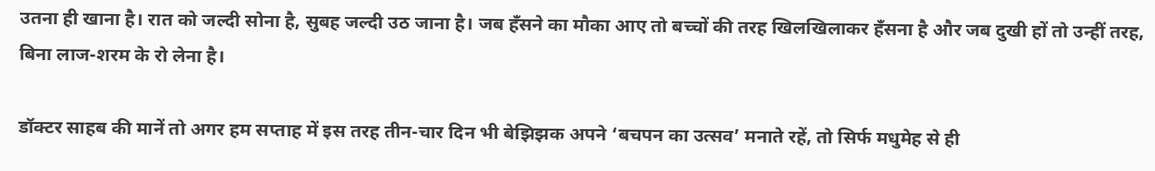उतना ही खाना है। रात को जल्दी सोना है, सुबह जल्दी उठ जाना है। जब हँसने का मौका आए तो बच्चों की तरह खिलखिलाकर हँसना है और जब दुखी हों तो उन्हीं तरह, बिना लाज-शरम के रो लेना है।

डॉक्टर साहब की मानें तो अगर हम सप्ताह में इस तरह तीन-चार दिन भी बेझिझक अपने ‘बचपन का उत्सव’ मनाते रहें, तो सिर्फ मधुमेह से ही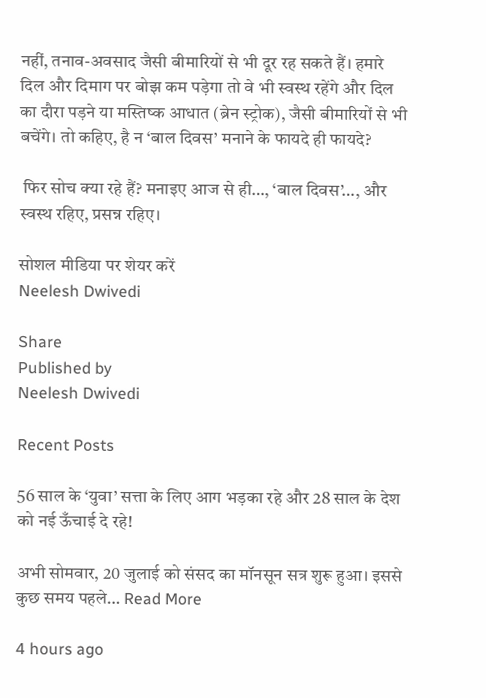नहीं, तनाव-अवसाद जैसी बीमारियों से भी दूर रह सकते हैं। हमारे दिल और दिमाग पर बोझ कम पड़ेगा तो वे भी स्वस्थ रहेंगे और दिल का दौरा पड़ने या मस्तिष्क आधात (ब्रेन स्ट्रोक), जैसी बीमारियों से भी बचेंगे। तो कहिए, है न ‘बाल दिवस’ मनाने के फायदे ही फायदे?

 फिर सोच क्या रहे हैं? मनाइए आज से ही…, ‘बाल दिवस’…, और स्वस्थ रहिए, प्रसन्न रहिए।

सोशल मीडिया पर शेयर करें
Neelesh Dwivedi

Share
Published by
Neelesh Dwivedi

Recent Posts

56 साल के ‘युवा’ सत्ता के लिए आग भड़का रहे और 28 साल के देश को नई ऊँचाई दे रहे!

अभी सोमवार, 20 जुलाई को संसद का मॉनसून सत्र शुरू हुआ। इससे कुछ समय पहले… Read More

4 hours ago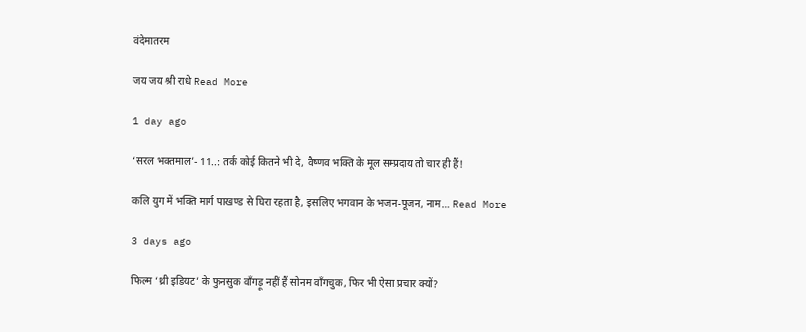वंदेमातरम

जय जय श्री राधे Read More

1 day ago

‘सरल भक्तमाल’- 11..: तर्क कोई कितने भी दे, वैष्णव भक्ति के मूल सम्प्रदाय तो चार ही हैं!

कलि युग में भक्ति मार्ग पाखण्ड से घिरा रहता है, इसलिए भगवान के भजन-पूजन, नाम… Read More

3 days ago

फिल्म ‘थ्री इडियट’ के फुनसुक वाँगड़ू नहीं हैं सोनम वाँगचुक, फिर भी ऐसा प्रचार क्यों?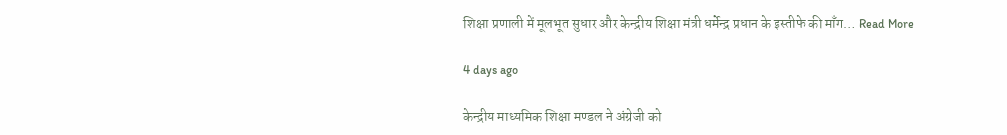शिक्षा प्रणाली में मूलभूत सुधार और केन्द्रीय शिक्षा मंत्री धर्मेन्द्र प्रधान के इस्तीफे की माँग… Read More

4 days ago

केन्द्रीय माध्यमिक शिक्षा मण्डल ने अंग्रेजी को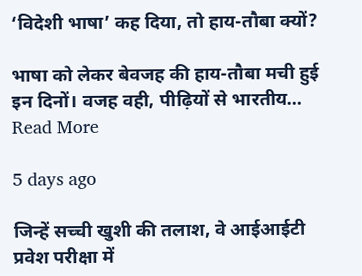‘विदेशी भाषा’ कह दिया, तो हाय-तौबा क्यों?

भाषा को लेकर बेवजह की हाय-तौबा मची हुई इन दिनों। वजह वही, पीढ़ियों से भारतीय… Read More

5 days ago

जिन्हें सच्ची खुशी की तलाश, वे आईआईटी प्रवेश परीक्षा में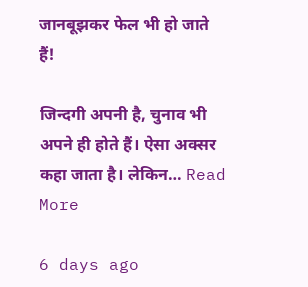जानबूझकर फेल भी हो जाते हैं!

जिन्दगी अपनी है, चुनाव भी अपने ही होते हैं। ऐसा अक्सर कहा जाता है। लेकिन… Read More

6 days ago